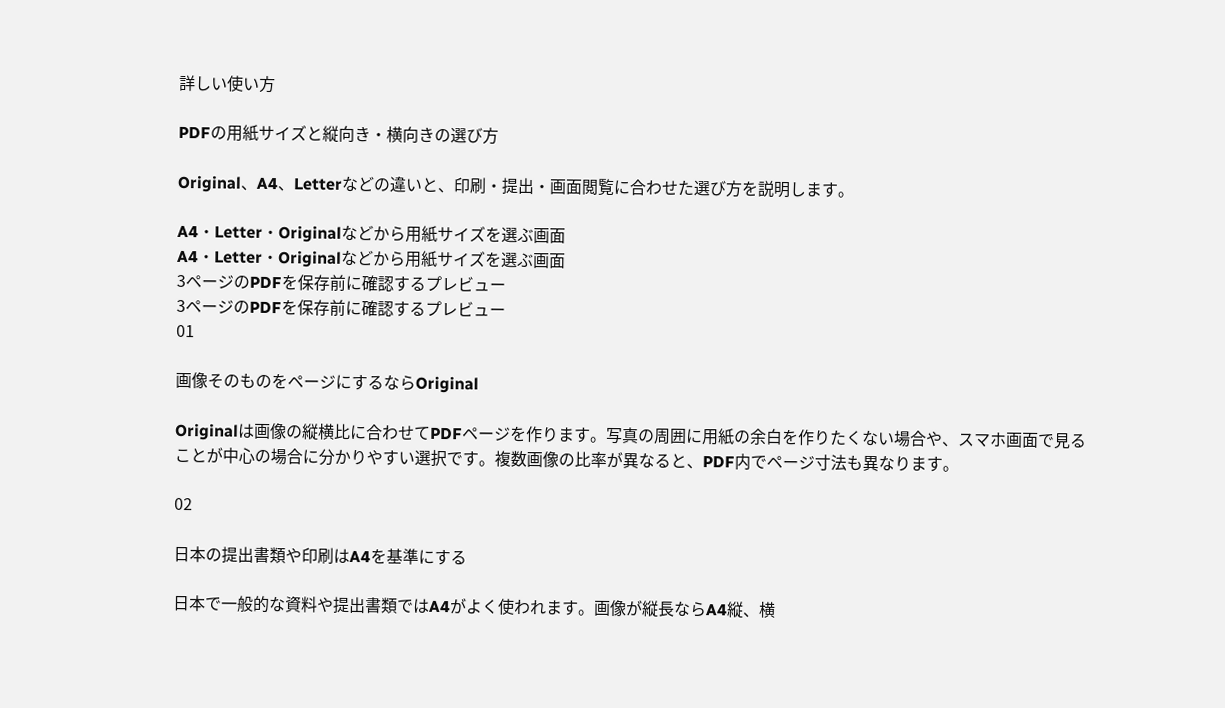詳しい使い方

PDFの用紙サイズと縦向き・横向きの選び方

Original、A4、Letterなどの違いと、印刷・提出・画面閲覧に合わせた選び方を説明します。

A4・Letter・Originalなどから用紙サイズを選ぶ画面
A4・Letter・Originalなどから用紙サイズを選ぶ画面
3ページのPDFを保存前に確認するプレビュー
3ページのPDFを保存前に確認するプレビュー
01

画像そのものをページにするならOriginal

Originalは画像の縦横比に合わせてPDFページを作ります。写真の周囲に用紙の余白を作りたくない場合や、スマホ画面で見ることが中心の場合に分かりやすい選択です。複数画像の比率が異なると、PDF内でページ寸法も異なります。

02

日本の提出書類や印刷はA4を基準にする

日本で一般的な資料や提出書類ではA4がよく使われます。画像が縦長ならA4縦、横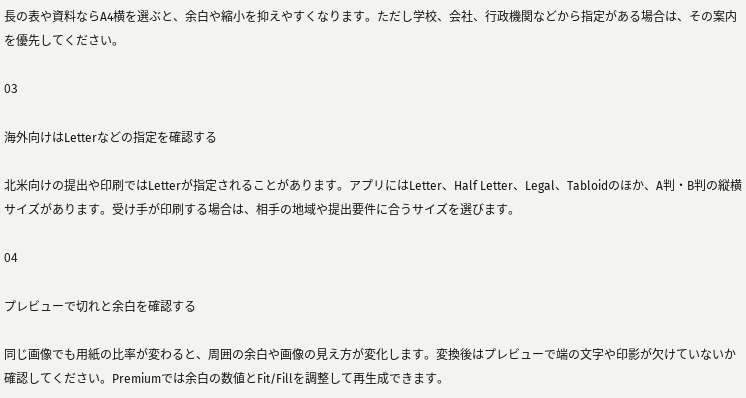長の表や資料ならA4横を選ぶと、余白や縮小を抑えやすくなります。ただし学校、会社、行政機関などから指定がある場合は、その案内を優先してください。

03

海外向けはLetterなどの指定を確認する

北米向けの提出や印刷ではLetterが指定されることがあります。アプリにはLetter、Half Letter、Legal、Tabloidのほか、A判・B判の縦横サイズがあります。受け手が印刷する場合は、相手の地域や提出要件に合うサイズを選びます。

04

プレビューで切れと余白を確認する

同じ画像でも用紙の比率が変わると、周囲の余白や画像の見え方が変化します。変換後はプレビューで端の文字や印影が欠けていないか確認してください。Premiumでは余白の数値とFit/Fillを調整して再生成できます。